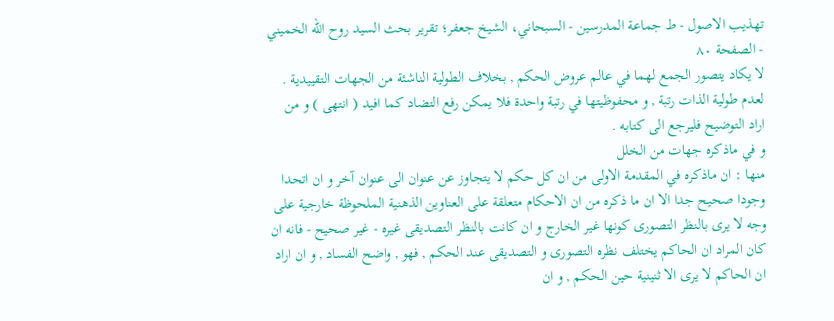تهذيب الاصول - ط جماعة المدرسين - السبحاني، الشيخ جعفر؛ تقرير بحث السيد روح الله الخميني - الصفحة ٨٠
لا يكاد يتصور الجمع لهما في عالم عروض الحكم , بخلاف الطولية الناشئة من الجهات التقييدية . لعدم طولية الذات رتبة , و محفوظيتها في رتبة واحدة فلا يمكن رفع التضاد كما افيد ( انتهى ) و من اراد التوضيح فليرجع الى كتابه .
و في ماذكره جهات من الخلل
منها : ان ماذكره في المقدمة الاولى من ان كل حكم لا يتجاوز عن عنوان الى عنوان آخر و ان اتحدا وجودا صحيح جدا الا ان ما ذكره من ان الاحكام متعلقة على العناوين الذهنية الملحوظة خارجية على وجه لا يرى بالنظر التصورى كونها غير الخارج و ان كانت بالنظر التصديقى غيره - غير صحيح - فانه ان كان المراد ان الحاكم يختلف نظره التصورى و التصديقى عند الحكم , فهو , واضح الفساد , و ان اراد ان الحاكم لا يرى الا ثنينية حين الحكم , و ان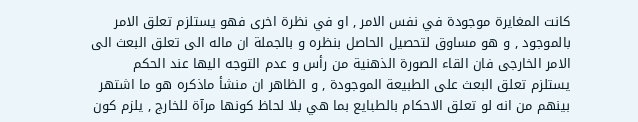كانت المغايرة موجودة في نفس الامر , او في نظرة اخرى فهو يستلزم تعلق الامر بالموجود , و هو مساوق لتحصيل الحاصل بنظره و بالجملة ان ماله الى تعلق البعث الى الامر الخارجى فان القاء الصورة الذهنية من رأس و عدم التوجه اليها عند الحكم يستلزم تعلق البعث على الطبيعة الموجودة , و الظاهر ان منشأ ماذكره هو ما اشتهر بينهم من انه لو تعلق الاحكام بالطبايع بما هي بلا لحاظ كونها مرآة للخارج , يلزم كون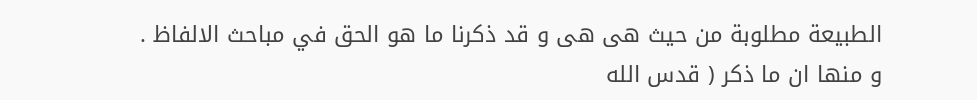الطبيعة مطلوبة من حيث هى هى و قد ذكرنا ما هو الحق في مباحث الالفاظ .
و منها ان ما ذكر ( قدس الله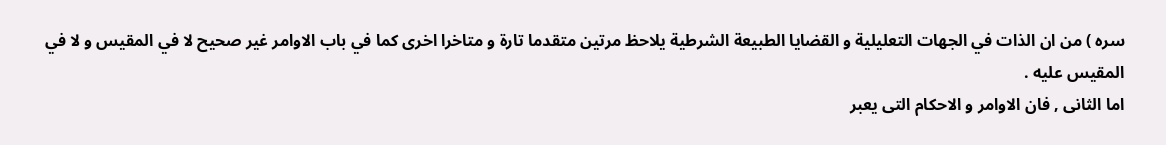سره ) من ان الذات في الجهات التعليلية و القضايا الطبيعة الشرطية يلاحظ مرتين متقدما تارة و متاخرا اخرى كما في باب الاوامر غير صحيح لا في المقيس و لا في المقيس عليه .
اما الثانى , فان الاوامر و الاحكام التى يعبر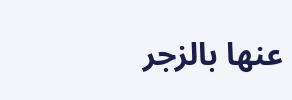عنها بالزجر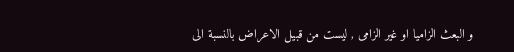و البعث الزاميا او غير الزامى , ليست من قبيل الاعراض بالنسبة الى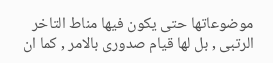موضوعاتها حتى يكون فيها مناط التاخر الرتبى , بل لها قيام صدورى بالامر , كما ان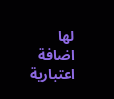لها اضافة اعتبارية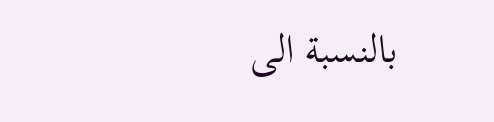بالنسبة الى